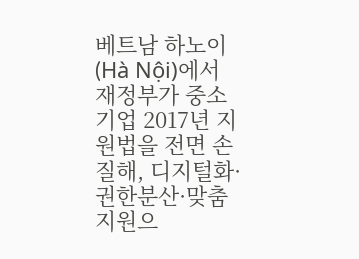베트남 하노이(Hà Nội)에서 재정부가 중소기업 2017년 지원법을 전면 손질해, 디지털화·권한분산·맞춤 지원으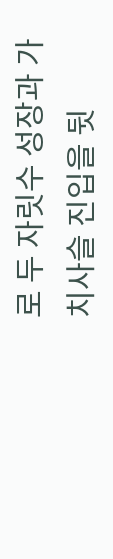로 두 자릿수 성장과 가치사슬 진입을 뒷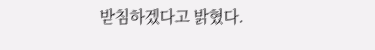받침하겠다고 밝혔다.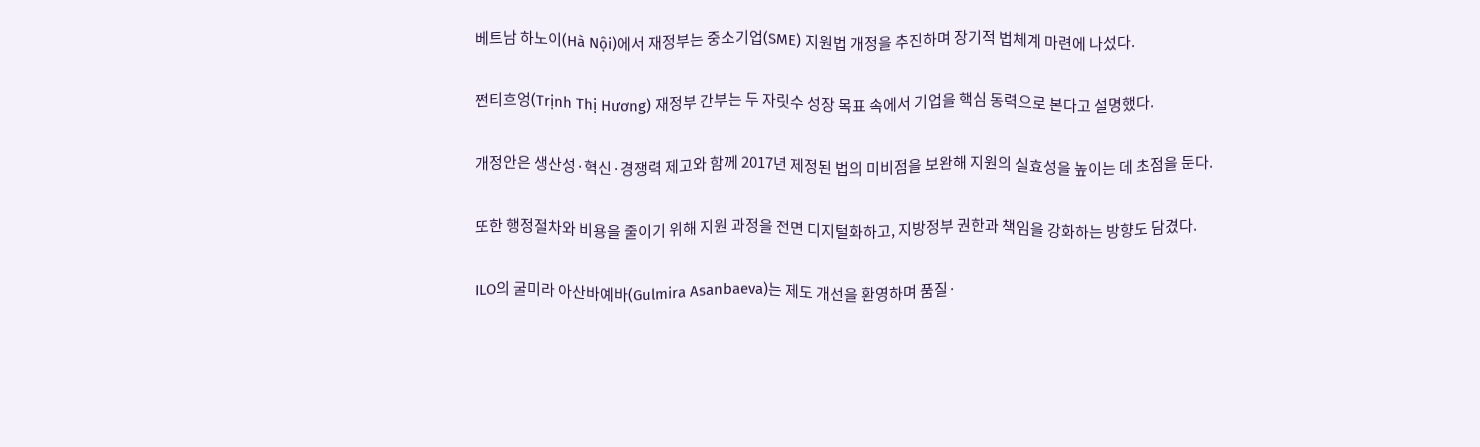베트남 하노이(Hà Nội)에서 재정부는 중소기업(SME) 지원법 개정을 추진하며 장기적 법체계 마련에 나섰다.

쩐티흐엉(Trịnh Thị Hương) 재정부 간부는 두 자릿수 성장 목표 속에서 기업을 핵심 동력으로 본다고 설명했다.

개정안은 생산성·혁신·경쟁력 제고와 함께 2017년 제정된 법의 미비점을 보완해 지원의 실효성을 높이는 데 초점을 둔다.

또한 행정절차와 비용을 줄이기 위해 지원 과정을 전면 디지털화하고, 지방정부 권한과 책임을 강화하는 방향도 담겼다.

ILO의 굴미라 아산바예바(Gulmira Asanbaeva)는 제도 개선을 환영하며 품질·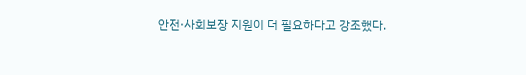안전·사회보장 지원이 더 필요하다고 강조했다.